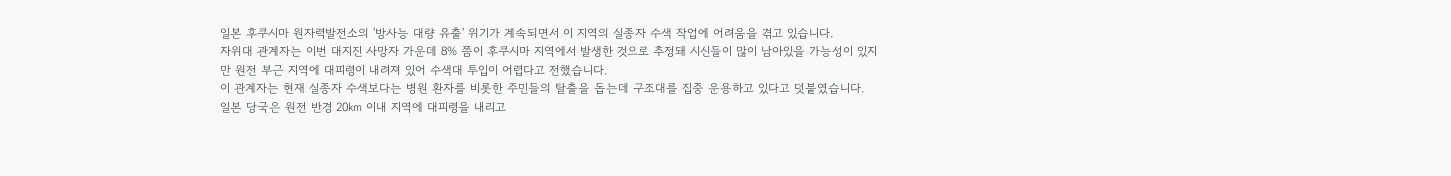일본 후쿠시마 원자력발전소의 '방사능 대량 유출' 위기가 계속되면서 이 지역의 실종자 수색 작업에 어려움을 겪고 있습니다.
자위대 관계자는 이번 대지진 사망자 가운데 8% 쯤이 후쿠시마 지역에서 발생한 것으로 추정돼 시신들이 많이 남아있을 가능성이 있지만 원전 부근 지역에 대피령이 내려져 있어 수색대 투입이 어렵다고 전했습니다.
이 관계자는 현재 실종자 수색보다는 병원 환자를 비롯한 주민들의 탈출을 돕는데 구조대를 집중 운용하고 있다고 덧붙였습니다.
일본 당국은 원전 반경 20㎞ 이내 지역에 대피령을 내리고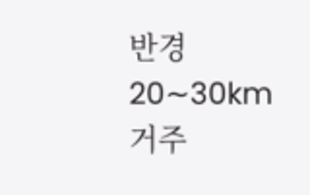반경 20∼30km 거주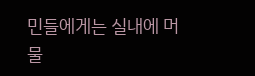민들에게는 실내에 머물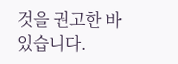것을 권고한 바 있습니다.